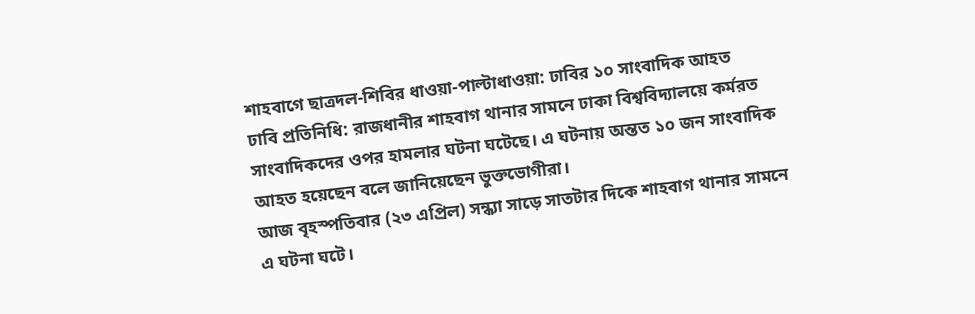শাহবাগে ছাত্রদল-শিবির ধাওয়া-পাল্টাধাওয়া: ঢাবির ১০ সাংবাদিক আহত
ঢাবি প্রতিনিধি: রাজধানীর শাহবাগ থানার সামনে ঢাকা বিশ্ববিদ্যালয়ে কর্মরত সাংবাদিকদের ওপর হামলার ঘটনা ঘটেছে। এ ঘটনায় অন্তত ১০ জন সাংবাদিক আহত হয়েছেন বলে জানিয়েছেন ভুক্তভোগীরা।
আজ বৃহস্পতিবার (২৩ এপ্রিল) সন্ধ্যা সাড়ে সাতটার দিকে শাহবাগ থানার সামনে এ ঘটনা ঘটে।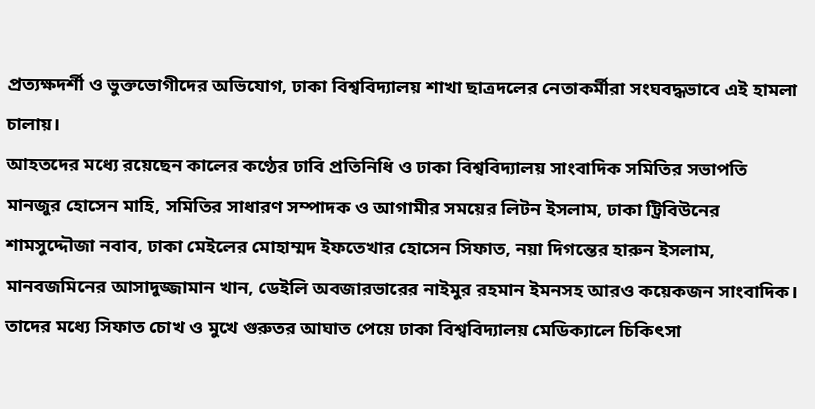প্রত্যক্ষদর্শী ও ভুক্তভোগীদের অভিযোগ, ঢাকা বিশ্ববিদ্যালয় শাখা ছাত্রদলের নেতাকর্মীরা সংঘবদ্ধভাবে এই হামলা চালায়।
আহতদের মধ্যে রয়েছেন কালের কণ্ঠের ঢাবি প্রতিনিধি ও ঢাকা বিশ্ববিদ্যালয় সাংবাদিক সমিতির সভাপতি মানজুর হোসেন মাহি, সমিতির সাধারণ সম্পাদক ও আগামীর সময়ের লিটন ইসলাম, ঢাকা ট্রিবিউনের শামসুদ্দৌজা নবাব, ঢাকা মেইলের মোহাম্মদ ইফতেখার হোসেন সিফাত, নয়া দিগন্তের হারুন ইসলাম, মানবজমিনের আসাদুজ্জামান খান, ডেইলি অবজারভারের নাইমুর রহমান ইমনসহ আরও কয়েকজন সাংবাদিক।
তাদের মধ্যে সিফাত চোখ ও মুখে গুরুতর আঘাত পেয়ে ঢাকা বিশ্ববিদ্যালয় মেডিক্যালে চিকিৎসা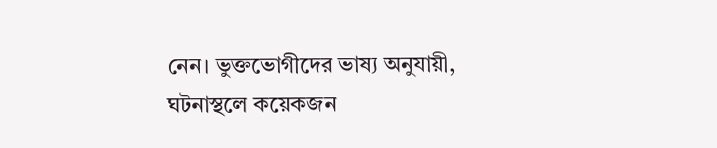নেন। ভুক্তভোগীদের ভাষ্য অনুযায়ী, ঘটনাস্থলে কয়েকজন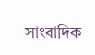সাংবাদিক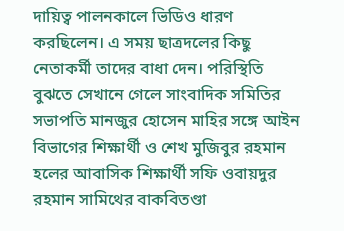দায়িত্ব পালনকালে ভিডিও ধারণ করছিলেন। এ সময় ছাত্রদলের কিছু নেতাকর্মী তাদের বাধা দেন। পরিস্থিতি বুঝতে সেখানে গেলে সাংবাদিক সমিতির সভাপতি মানজুর হোসেন মাহির সঙ্গে আইন বিভাগের শিক্ষার্থী ও শেখ মুজিবুর রহমান হলের আবাসিক শিক্ষার্থী সফি ওবায়দুর রহমান সামিথের বাকবিতণ্ডা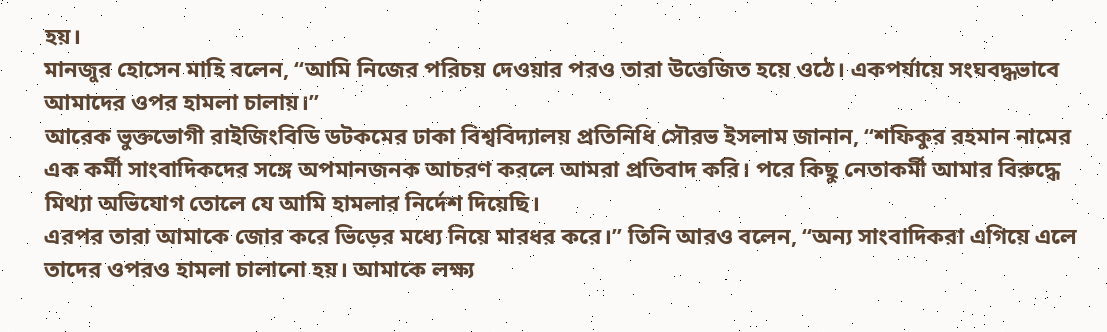হয়।
মানজুর হোসেন মাহি বলেন, “আমি নিজের পরিচয় দেওয়ার পরও তারা উত্তেজিত হয়ে ওঠে। একপর্যায়ে সংঘবদ্ধভাবে আমাদের ওপর হামলা চালায়।”
আরেক ভুক্তভোগী রাইজিংবিডি ডটকমের ঢাকা বিশ্ববিদ্যালয় প্রতিনিধি সৌরভ ইসলাম জানান, “শফিকুর রহমান নামের এক কর্মী সাংবাদিকদের সঙ্গে অপমানজনক আচরণ করলে আমরা প্রতিবাদ করি। পরে কিছু নেতাকর্মী আমার বিরুদ্ধে মিথ্যা অভিযোগ তোলে যে আমি হামলার নির্দেশ দিয়েছি।
এরপর তারা আমাকে জোর করে ভিড়ের মধ্যে নিয়ে মারধর করে।” তিনি আরও বলেন, “অন্য সাংবাদিকরা এগিয়ে এলে তাদের ওপরও হামলা চালানো হয়। আমাকে লক্ষ্য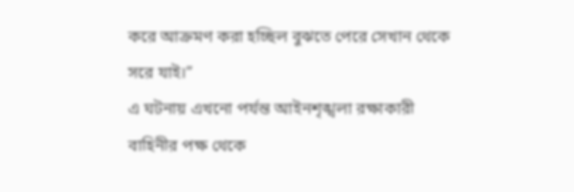করে আক্রমণ করা হচ্ছিল বুঝতে পেরে সেখান থেকে সরে যাই।”
এ ঘটনায় এখনো পর্যন্ত আইনশৃঙ্খলা রক্ষাকারী বাহিনীর পক্ষ থেকে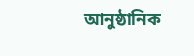আনুষ্ঠানিক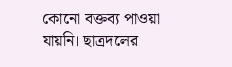কোনো বক্তব্য পাওয়া যায়নি। ছাত্রদলের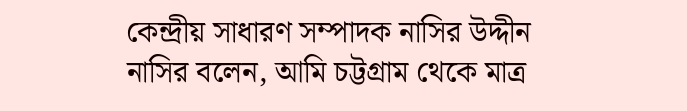কেন্দ্রীয় সাধারণ সম্পাদক নাসির উদ্দীন নাসির বলেন, আমি চট্টগ্রাম থেকে মাত্র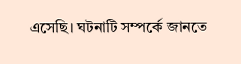এসেছি। ঘটনাটি সম্পর্কে জানতে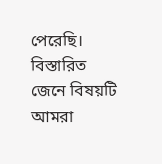পেরেছি। বিস্তারিত জেনে বিষয়টি আমরা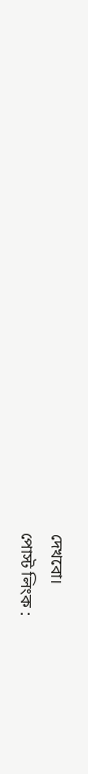দেখবো।
পোস্ট লিংক :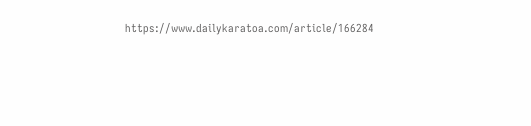https://www.dailykaratoa.com/article/166284